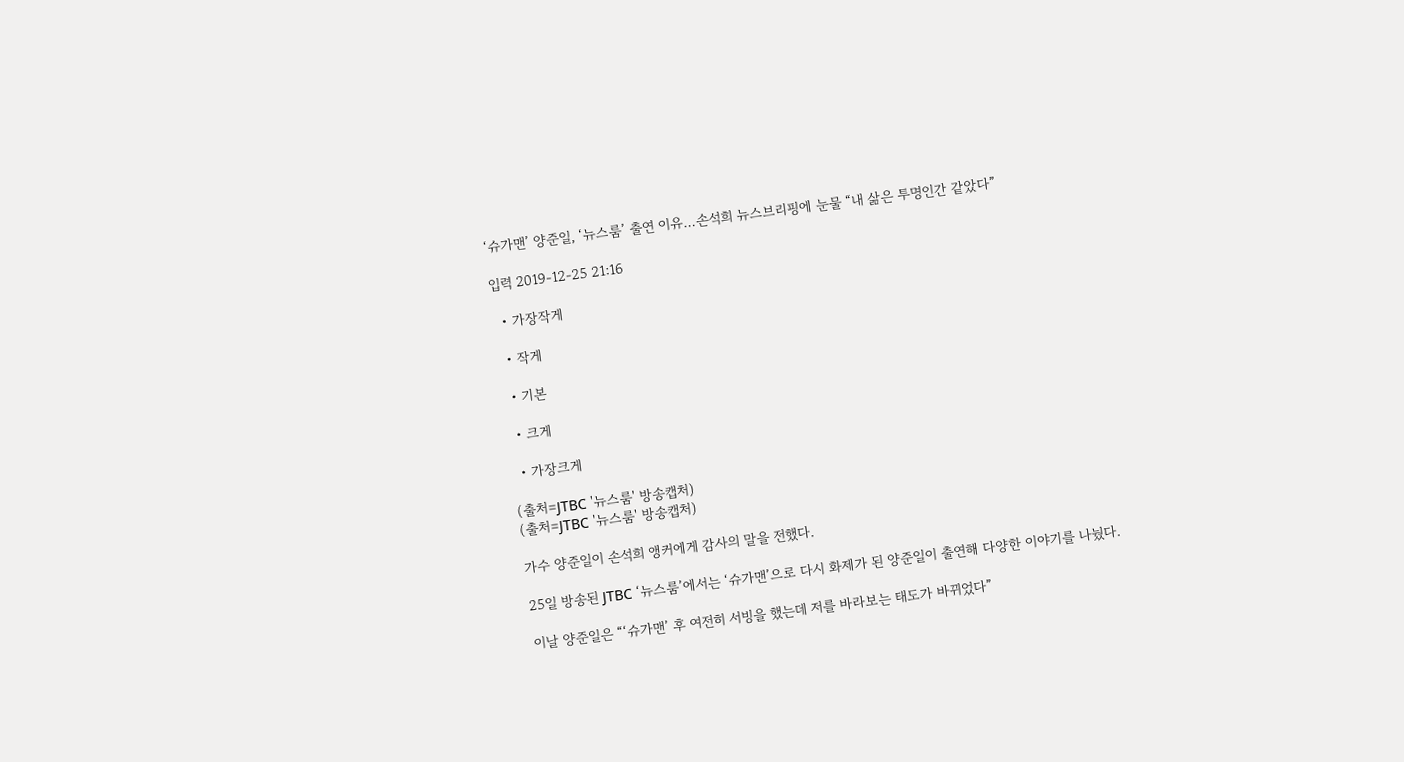‘슈가맨’ 양준일, ‘뉴스룸’ 출연 이유…손석희 뉴스브리핑에 눈물 “내 삶은 투명인간 같았다”

입력 2019-12-25 21:16

  • 가장작게

  • 작게

  • 기본

  • 크게

  • 가장크게

(출처=JTBC '뉴스룸' 방송캡처)
(출처=JTBC '뉴스룸' 방송캡처)

가수 양준일이 손석희 앵커에게 감사의 말을 전했다.

25일 방송된 JTBC ‘뉴스룸’에서는 ‘슈가맨’으로 다시 화제가 된 양준일이 출연해 다양한 이야기를 나눴다.

이날 양준일은 “‘슈가맨’ 후 여전히 서빙을 했는데 저를 바라보는 태도가 바뀌었다”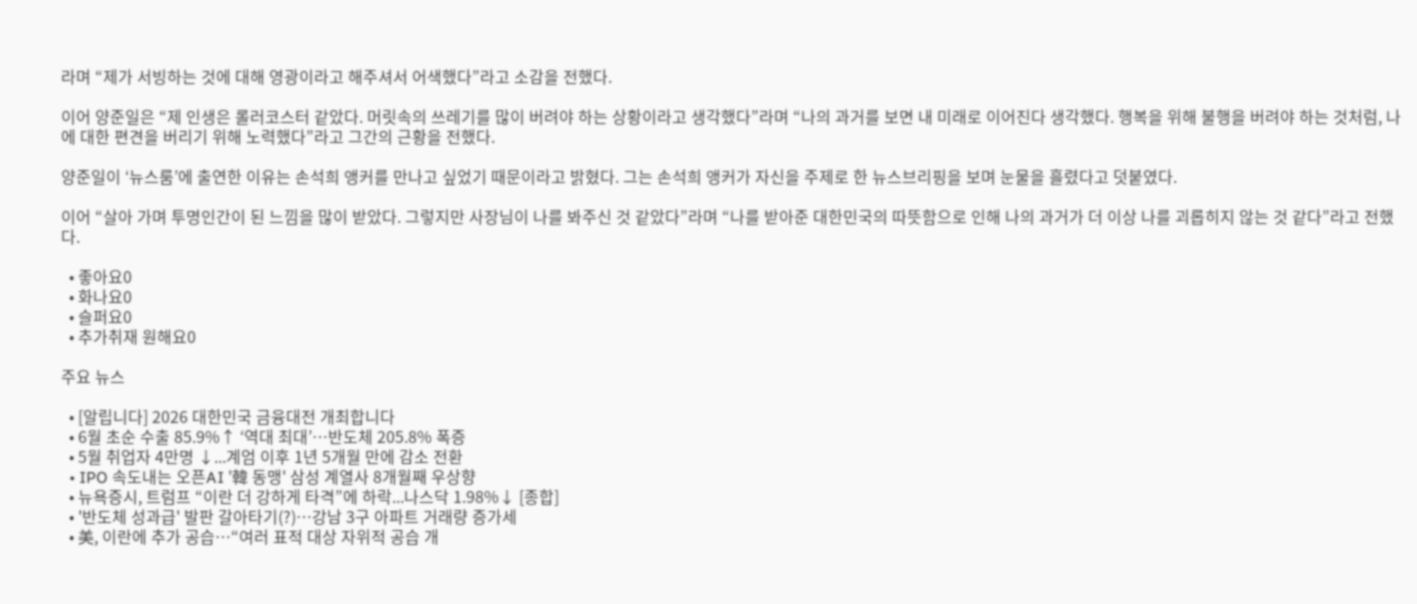라며 “제가 서빙하는 것에 대해 영광이라고 해주셔서 어색했다”라고 소감을 전했다.

이어 양준일은 “제 인생은 롤러코스터 같았다. 머릿속의 쓰레기를 많이 버려야 하는 상황이라고 생각했다”라며 “나의 과거를 보면 내 미래로 이어진다 생각했다. 행복을 위해 불행을 버려야 하는 것처럼, 나에 대한 편견을 버리기 위해 노력했다”라고 그간의 근황을 전했다.

양준일이 ‘뉴스룸’에 출연한 이유는 손석희 앵커를 만나고 싶었기 때문이라고 밝혔다. 그는 손석희 앵커가 자신을 주제로 한 뉴스브리핑을 보며 눈물을 흘렸다고 덧붙였다.

이어 “살아 가며 투명인간이 된 느낌을 많이 받았다. 그렇지만 사장님이 나를 봐주신 것 같았다”라며 “나를 받아준 대한민국의 따뜻함으로 인해 나의 과거가 더 이상 나를 괴롭히지 않는 것 같다”라고 전했다.

  • 좋아요0
  • 화나요0
  • 슬퍼요0
  • 추가취재 원해요0

주요 뉴스

  • [알립니다] 2026 대한민국 금융대전 개최합니다
  • 6월 초순 수출 85.9%↑ ‘역대 최대’…반도체 205.8% 폭증
  • 5월 취업자 4만명 ↓...계엄 이후 1년 5개월 만에 감소 전환
  • IPO 속도내는 오픈AI '韓 동맹' 삼성 계열사 8개월째 우상향
  • 뉴욕증시, 트럼프 “이란 더 강하게 타격”에 하락...나스닥 1.98%↓ [종합]
  • '반도체 성과급' 발판 갈아타기(?)⋯강남 3구 아파트 거래량 증가세
  • 美, 이란에 추가 공습…“여러 표적 대상 자위적 공습 개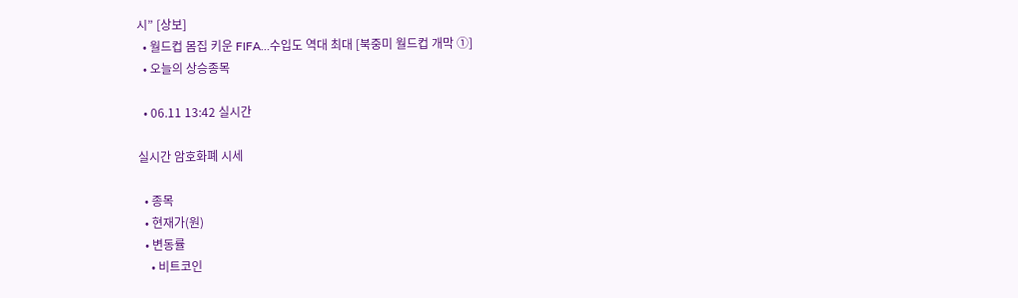시” [상보]
  • 월드컵 몸집 키운 FIFA…수입도 역대 최대 [북중미 월드컵 개막 ①]
  • 오늘의 상승종목

  • 06.11 13:42 실시간

실시간 암호화폐 시세

  • 종목
  • 현재가(원)
  • 변동률
    • 비트코인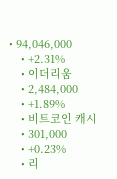• 94,046,000
    • +2.31%
    • 이더리움
    • 2,484,000
    • +1.89%
    • 비트코인 캐시
    • 301,000
    • +0.23%
    • 리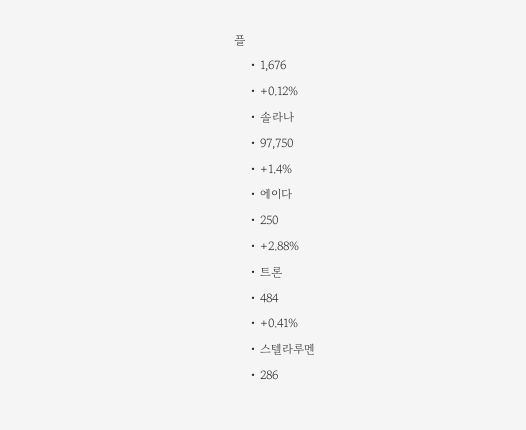플
    • 1,676
    • +0.12%
    • 솔라나
    • 97,750
    • +1.4%
    • 에이다
    • 250
    • +2.88%
    • 트론
    • 484
    • +0.41%
    • 스텔라루멘
    • 286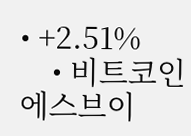• +2.51%
    • 비트코인에스브이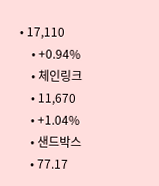• 17,110
    • +0.94%
    • 체인링크
    • 11,670
    • +1.04%
    • 샌드박스
    • 77.17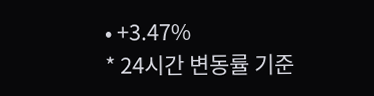• +3.47%
* 24시간 변동률 기준